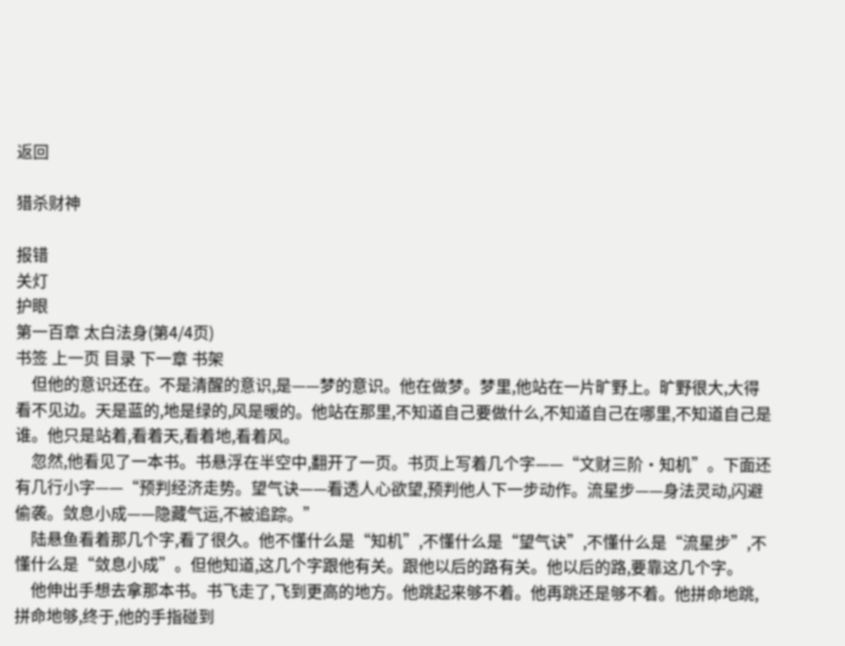返回

猎杀财神

报错
关灯
护眼
第一百章 太白法身(第4/4页)
书签 上一页 目录 下一章 书架
    但他的意识还在。不是清醒的意识,是——梦的意识。他在做梦。梦里,他站在一片旷野上。旷野很大,大得看不见边。天是蓝的,地是绿的,风是暖的。他站在那里,不知道自己要做什么,不知道自己在哪里,不知道自己是谁。他只是站着,看着天,看着地,看着风。
    忽然,他看见了一本书。书悬浮在半空中,翻开了一页。书页上写着几个字——“文财三阶·知机”。下面还有几行小字——“预判经济走势。望气诀——看透人心欲望,预判他人下一步动作。流星步——身法灵动,闪避偷袭。敛息小成——隐藏气运,不被追踪。”
    陆悬鱼看着那几个字,看了很久。他不懂什么是“知机”,不懂什么是“望气诀”,不懂什么是“流星步”,不懂什么是“敛息小成”。但他知道,这几个字跟他有关。跟他以后的路有关。他以后的路,要靠这几个字。
    他伸出手想去拿那本书。书飞走了,飞到更高的地方。他跳起来够不着。他再跳还是够不着。他拼命地跳,拼命地够,终于,他的手指碰到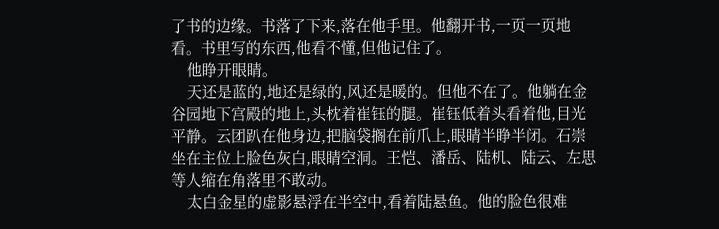了书的边缘。书落了下来,落在他手里。他翻开书,一页一页地看。书里写的东西,他看不懂,但他记住了。
    他睁开眼睛。
    天还是蓝的,地还是绿的,风还是暖的。但他不在了。他躺在金谷园地下宫殿的地上,头枕着崔钰的腿。崔钰低着头看着他,目光平静。云团趴在他身边,把脑袋搁在前爪上,眼睛半睁半闭。石崇坐在主位上脸色灰白,眼睛空洞。王恺、潘岳、陆机、陆云、左思等人缩在角落里不敢动。
    太白金星的虚影悬浮在半空中,看着陆悬鱼。他的脸色很难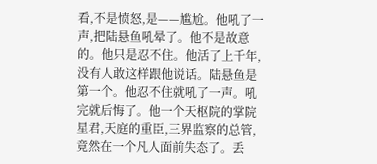看,不是愤怒,是——尴尬。他吼了一声,把陆悬鱼吼晕了。他不是故意的。他只是忍不住。他活了上千年,没有人敢这样跟他说话。陆悬鱼是第一个。他忍不住就吼了一声。吼完就后悔了。他一个天枢院的掌院星君,天庭的重臣,三界监察的总管,竟然在一个凡人面前失态了。丢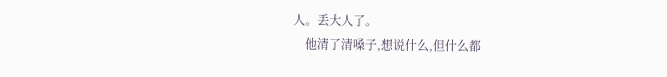人。丢大人了。
    他清了清嗓子,想说什么,但什么都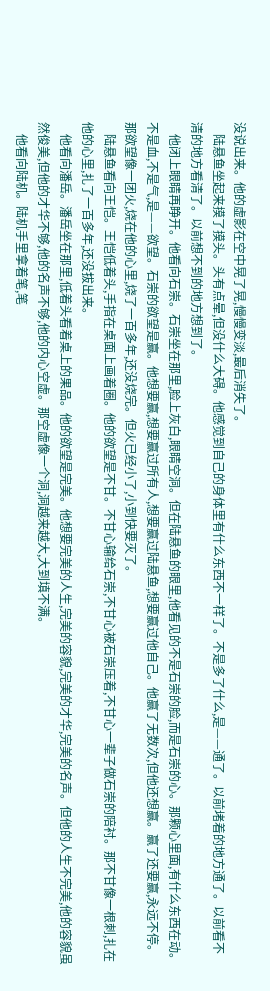没说出来。他的虚影在空中晃了晃,慢慢变淡,最后消失了。
    陆悬鱼坐起来摸了摸头。头有点晕,但没什么大碍。他感觉到自己的身体里有什么东西不一样了。不是多了什么,是——通了。以前堵着的地方通了。以前看不清的地方看清了。以前想不到的地方想到了。
    他闭上眼睛再睁开。他看向石崇。石崇坐在那里,脸上灰白,眼睛空洞。但在陆悬鱼的眼里,他看见的不是石崇的脸,而是石崇的心。那颗心里面,有什么东西在动。不是血,不是气,是——欲望。石崇的欲望是赢。他想要赢,想要赢过所有人,想要赢过陆悬鱼,想要赢过他自己。他赢了无数次,但他还想赢。赢了还要赢,永远不停。那欲望像一团火,烧在他的心里,烧了一百多年,还没烧完。但火已经小了,小到快要灭了。
    陆悬鱼看向王恺。王恺低着头,手指在桌面上画着圈。他的欲望是不甘。不甘心输给石崇,不甘心被石崇压着,不甘心一辈子做石崇的陪衬。那不甘像一根刺,扎在他的心里,扎了一百多年,还没拔出来。
    他看向潘岳。潘岳坐在那里,低着头看着桌上的果品。他的欲望是完美。他想要完美的人生,完美的容貌,完美的才华,完美的名声。但他的人生不完美,他的容貌虽然俊美,但他的才华不够,他的名声不够,他的内心空虚。那空虚像一个洞,洞越来越大,大到填不满。
    他看向陆机。陆机手里拿着笔,笔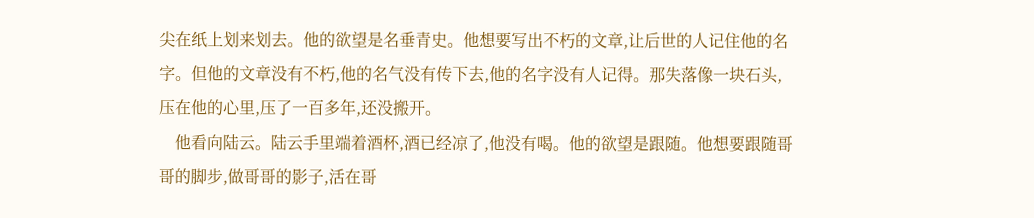尖在纸上划来划去。他的欲望是名垂青史。他想要写出不朽的文章,让后世的人记住他的名字。但他的文章没有不朽,他的名气没有传下去,他的名字没有人记得。那失落像一块石头,压在他的心里,压了一百多年,还没搬开。
    他看向陆云。陆云手里端着酒杯,酒已经凉了,他没有喝。他的欲望是跟随。他想要跟随哥哥的脚步,做哥哥的影子,活在哥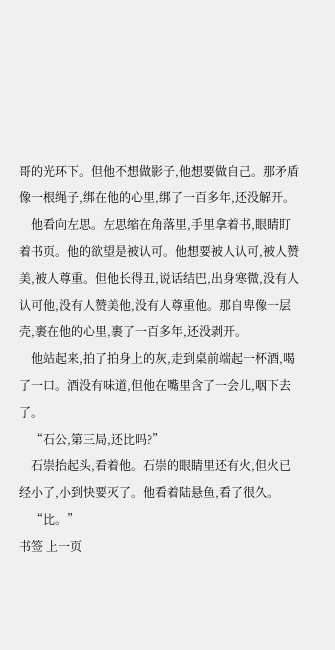哥的光环下。但他不想做影子,他想要做自己。那矛盾像一根绳子,绑在他的心里,绑了一百多年,还没解开。
    他看向左思。左思缩在角落里,手里拿着书,眼睛盯着书页。他的欲望是被认可。他想要被人认可,被人赞美,被人尊重。但他长得丑,说话结巴,出身寒微,没有人认可他,没有人赞美他,没有人尊重他。那自卑像一层壳,裹在他的心里,裹了一百多年,还没剥开。
    他站起来,拍了拍身上的灰,走到桌前端起一杯酒,喝了一口。酒没有味道,但他在嘴里含了一会儿,咽下去了。
    “石公,第三局,还比吗?”
    石崇抬起头,看着他。石崇的眼睛里还有火,但火已经小了,小到快要灭了。他看着陆悬鱼,看了很久。
    “比。”
书签 上一页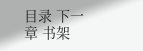目录 下一章 书架